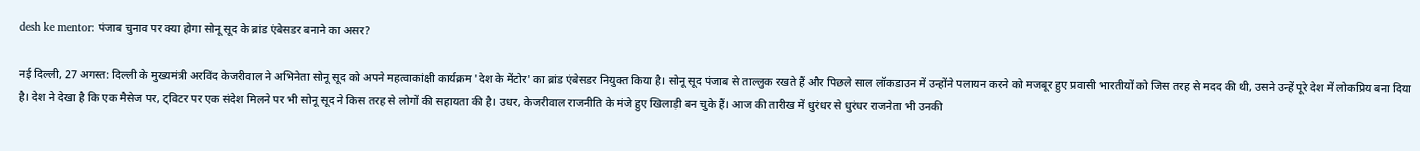desh ke mentor: पंजाब चुनाव पर क्या होगा सोनू सूद के ब्रांड एंबेसडर बनाने का असर?

नई दिल्ली, 27 अगस्त: दिल्ली के मुख्यमंत्री अरविंद केजरीवाल ने अभिनेता सोनू सूद को अपने महत्वाकांक्षी कार्यक्रम 'देश के मेंटोर' का ब्रांड एंबेसडर नियुक्त किया है। सोनू सूद पंजाब से ताल्लुक रखते हैं और पिछले साल लॉकडाउन में उन्होंने पलायन करने को मजबूर हुए प्रवासी भारतीयों को जिस तरह से मदद की थी, उसने उन्हें पूरे देश में लोकप्रिय बना दिया है। देश ने देखा है कि एक मैसेज पर, ट्विटर पर एक संदेश मिलने पर भी सोनू सूद ने किस तरह से लोगों की सहायता की है। उधर, केजरीवाल राजनीति के मंजे हुए खिलाड़ी बन चुके हैं। आज की तारीख में धुरंधर से धुरंधर राजनेता भी उनकी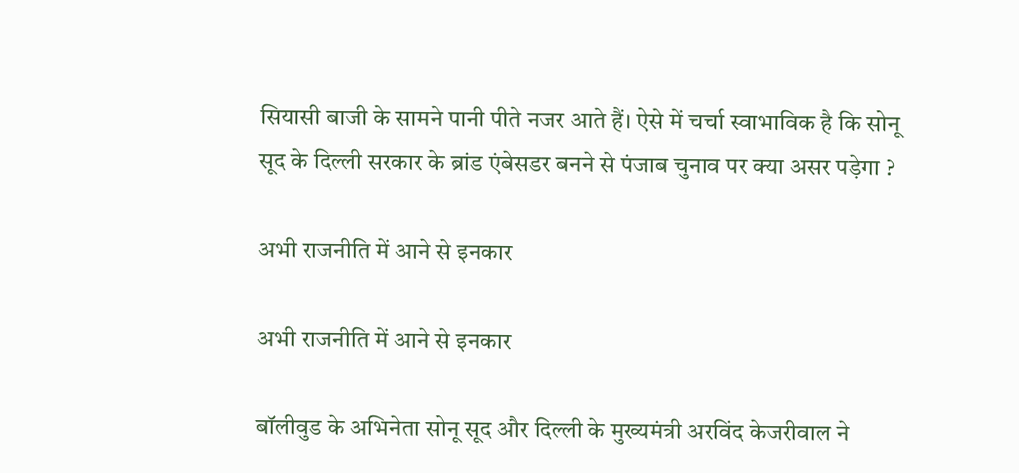सियासी बाजी के सामने पानी पीते नजर आते हैं। ऐसे में चर्चा स्वाभाविक है कि सोनू सूद के दिल्ली सरकार के ब्रांड एंबेसडर बनने से पंजाब चुनाव पर क्या असर पड़ेगा ?

अभी राजनीति में आने से इनकार

अभी राजनीति में आने से इनकार

बॉलीवुड के अभिनेता सोनू सूद और दिल्ली के मुख्यमंत्री अरविंद केजरीवाल ने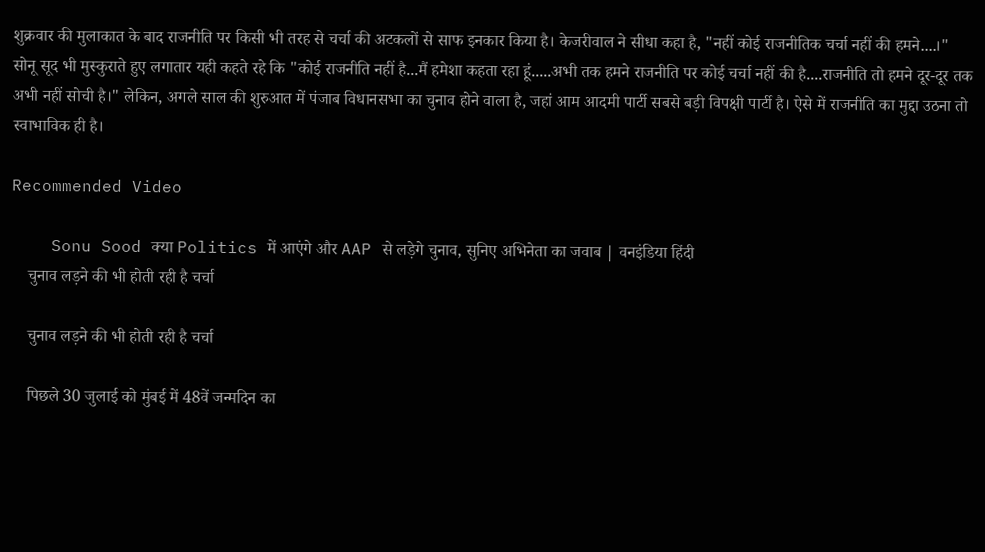शुक्रवार की मुलाकात के बाद राजनीति पर किसी भी तरह से चर्चा की अटकलों से साफ इनकार किया है। केजरीवाल ने सीधा कहा है, "नहीं कोई राजनीतिक चर्चा नहीं की हमने....।" सोनू सूद भी मुस्कुराते हुए लगातार यही कहते रहे कि "कोई राजनीति नहीं है...मैं हमेशा कहता रहा हूं.....अभी तक हमने राजनीति पर कोई चर्चा नहीं की है....राजनीति तो हमने दूर-दूर तक अभी नहीं सोची है।" लेकिन, अगले साल की शुरुआत में पंजाब विधानसभा का चुनाव होने वाला है, जहां आम आदमी पार्टी सबसे बड़ी विपक्षी पार्टी है। ऐसे में राजनीति का मुद्दा उठना तो स्वाभाविक ही है।

Recommended Video

    Sonu Sood क्या Politics में आएंगे और AAP से लड़ेगे चुनाव, सुनिए अभिनेता का जवाब | वनइंडिया हिंदी
    चुनाव लड़ने की भी होती रही है चर्चा

    चुनाव लड़ने की भी होती रही है चर्चा

    पिछले 30 जुलाई को मुंबई में 48वें जन्मदिन का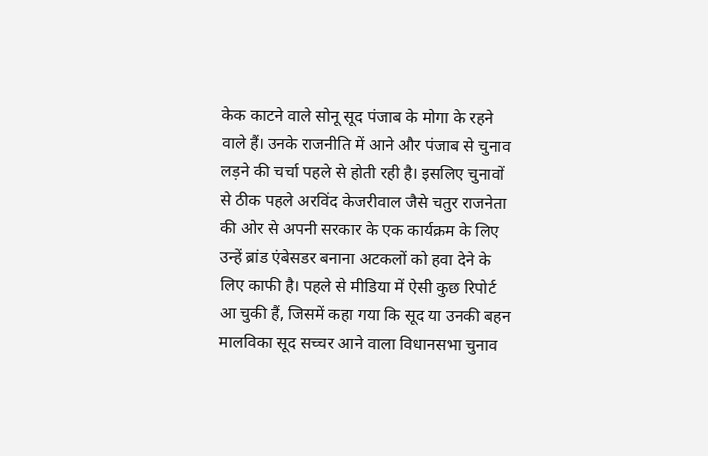केक काटने वाले सोनू सूद पंजाब के मोगा के रहने वाले हैं। उनके राजनीति में आने और पंजाब से चुनाव लड़ने की चर्चा पहले से होती रही है। इसलिए चुनावों से ठीक पहले अरविंद केजरीवाल जैसे चतुर राजनेता की ओर से अपनी सरकार के एक कार्यक्रम के लिए उन्हें ब्रांड एंबेसडर बनाना अटकलों को हवा देने के लिए काफी है। पहले से मीडिया में ऐसी कुछ रिपोर्ट आ चुकी हैं, जिसमें कहा गया कि सूद या उनकी बहन मालविका सूद सच्चर आने वाला विधानसभा चुनाव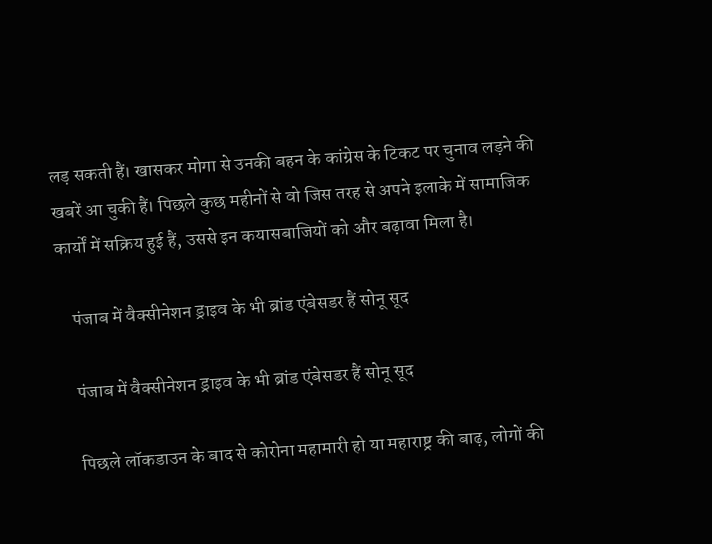लड़ सकती हैं। खासकर मोगा से उनकी बहन के कांग्रेस के टिकट पर चुनाव लड़ने की खबरें आ चुकी हैं। पिछले कुछ महीनों से वो जिस तरह से अपने इलाके में सामाजिक कार्यों में सक्रिय हुई हैं, उससे इन कयासबाजियों को और बढ़ावा मिला है।

    पंजाब में वैक्सीनेशन ड्राइव के भी ब्रांड एंबेसडर हैं सोनू सूद

    पंजाब में वैक्सीनेशन ड्राइव के भी ब्रांड एंबेसडर हैं सोनू सूद

    पिछले लॉकडाउन के बाद से कोरोना महामारी हो या महाराष्ट्र की बाढ़, लोगों की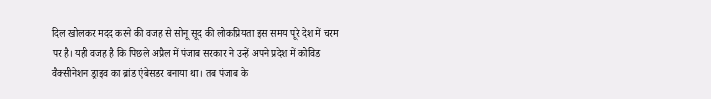दिल खोलकर मदद करने की वजह से सोनू सूद की लोकप्रियता इस समय पूरे देश में चरम पर है। यही वजह है कि पिछले अप्रैल में पंजाब सरकार ने उन्हें अपने प्रदेश में कोविड वैक्सीनेशन ड्राइव का ब्रांड एंबेसडर बनाया था। तब पंजाब के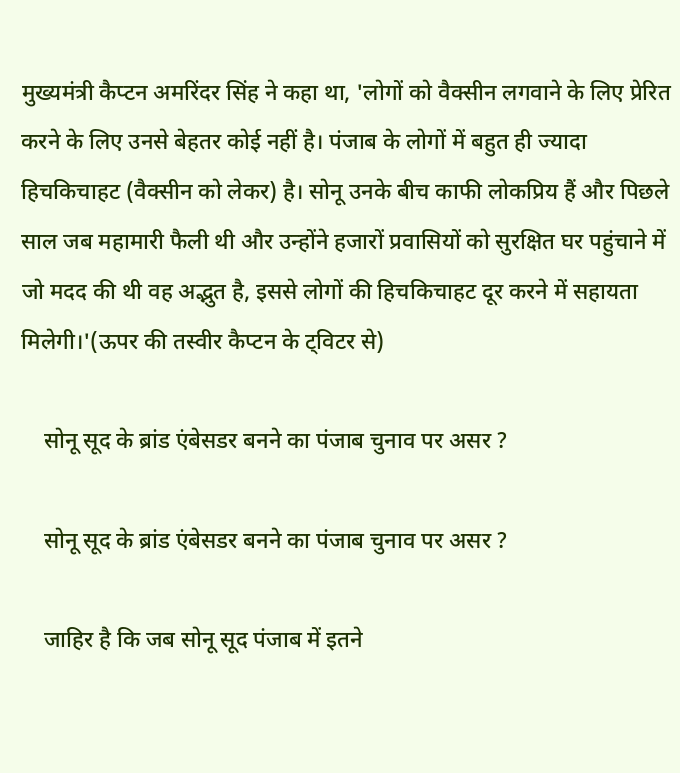मुख्यमंत्री कैप्टन अमरिंदर सिंह ने कहा था, 'लोगों को वैक्सीन लगवाने के लिए प्रेरित करने के लिए उनसे बेहतर कोई नहीं है। पंजाब के लोगों में बहुत ही ज्यादा हिचकिचाहट (वैक्सीन को लेकर) है। सोनू उनके बीच काफी लोकप्रिय हैं और पिछले साल जब महामारी फैली थी और उन्होंने हजारों प्रवासियों को सुरक्षित घर पहुंचाने में जो मदद की थी वह अद्भुत है, इससे लोगों की हिचकिचाहट दूर करने में सहायता मिलेगी।'(ऊपर की तस्वीर कैप्टन के ट्विटर से)

    सोनू सूद के ब्रांड एंबेसडर बनने का पंजाब चुनाव पर असर ?

    सोनू सूद के ब्रांड एंबेसडर बनने का पंजाब चुनाव पर असर ?

    जाहिर है कि जब सोनू सूद पंजाब में इतने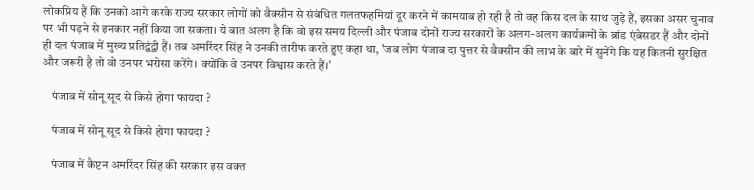लोकप्रिय हैं कि उनको आगे करके राज्य सरकार लोगों को वैक्सीन से संबंधित गलतफहमियां दूर करने में कामयाब हो रही है तो वह किस दल के साथ जुड़े हैं, इसका असर चुनाव पर भी पड़ने से इनकार नहीं किया जा सकता। ये बात अलग है कि वो इस समय दिल्ली और पंजाब दोनों राज्य सरकारों के अलग-अलग कार्यक्रमों के ब्रांड एंबेसडर हैं और दोनों ही दल पंजाब में मुख्य प्रतिद्वंद्वी हैं। तब अमरिंदर सिंह ने उनकी तारीफ करते हुए कहा था, 'जब लोग पंजाब दा पुत्तर से वैक्सीन की लाभ के बारे में सुनेंगे कि यह कितनी सुरक्षित और जरूरी है तो वो उनपर भरोसा करेंगे। क्योंकि वे उनपर विश्वास करते हैं।'

    पंजाब में सोनू सूद से किसे होगा फायदा ?

    पंजाब में सोनू सूद से किसे होगा फायदा ?

    पंजाब में कैप्टन अमरिंदर सिंह की सरकार इस वक्त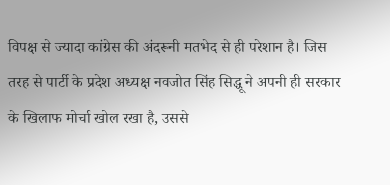विपक्ष से ज्यादा कांग्रेस की अंदरूनी मतभेद से ही परेशान है। जिस तरह से पार्टी के प्रदेश अध्यक्ष नवजोत सिंह सिद्धू ने अपनी ही सरकार के खिलाफ मोर्चा खोल रखा है, उससे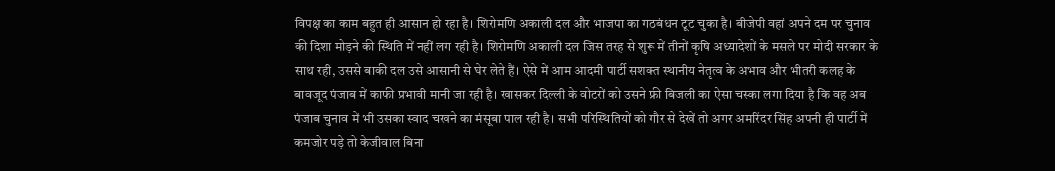विपक्ष का काम बहुत ही आसान हो रहा है। शिरोमणि अकाली दल और भाजपा का गठबंधन टूट चुका है। बीजेपी वहां अपने दम पर चुनाव की दिशा मोड़ने की स्थिति में नहीं लग रही है। शिरोमणि अकाली दल जिस तरह से शुरू में तीनों कृषि अध्यादेशों के मसले पर मोदी सरकार के साथ रही, उससे बाकी दल उसे आसानी से घेर लेते हैं। ऐसे में आम आदमी पार्टी सशक्त स्थानीय नेतृत्व के अभाव और भीतरी कलह के बावजूद पंजाब में काफी प्रभावी मानी जा रही है। खासकर दिल्ली के वोटरों को उसने फ्री बिजली का ऐसा चस्का लगा दिया है कि वह अब पंजाब चुनाव में भी उसका स्वाद चखने का मंसूबा पाल रही है। सभी परिस्थितियों को गौर से देखें तो अगर अमरिंदर सिंह अपनी ही पार्टी में कमजोर पड़े तो केजीवाल बिना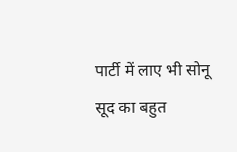पार्टी में लाए भी सोनू सूद का बहुत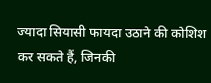ज्यादा सियासी फायदा उठाने की कोशिश कर सकते हैं, जिनकी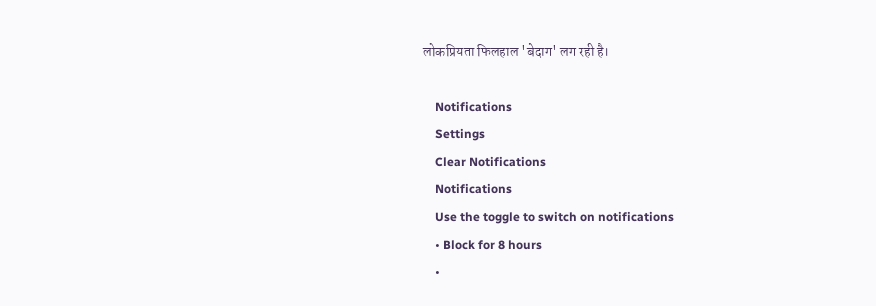लोकप्रियता फिलहाल 'बेदाग' लग रही है।

    Notifications
    Settings
    Clear Notifications
    Notifications
    Use the toggle to switch on notifications
    • Block for 8 hours
    •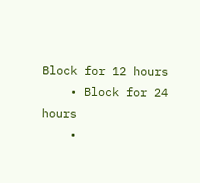Block for 12 hours
    • Block for 24 hours
    •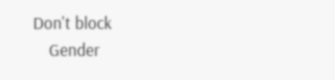Don't block
    Gender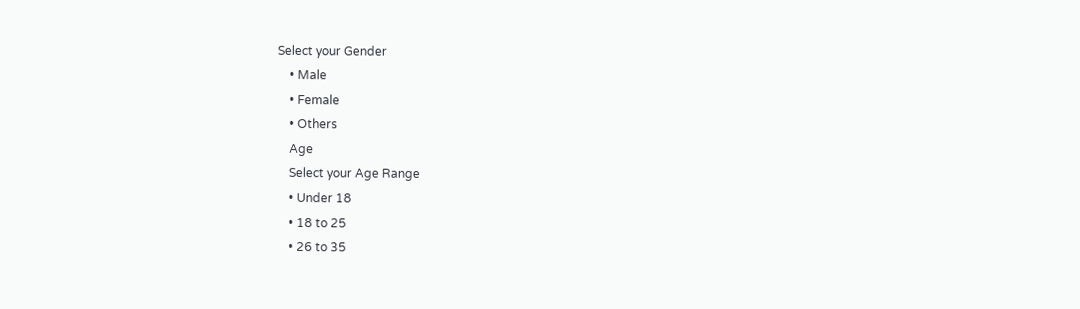Select your Gender
    • Male
    • Female
    • Others
    Age
    Select your Age Range
    • Under 18
    • 18 to 25
    • 26 to 35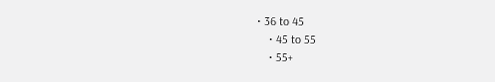• 36 to 45
    • 45 to 55
    • 55+